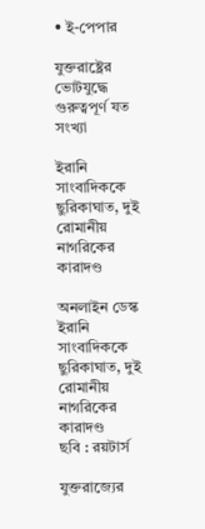• ই-পেপার

যুক্তরাষ্ট্রের ভোটযুদ্ধে গুরুত্বপূর্ণ যত সংখ্যা

ইরানি সাংবাদিককে ছুরিকাঘাত, দুই রোমানীয় নাগরিকের কারাদণ্ড

অনলাইন ডেস্ক
ইরানি সাংবাদিককে ছুরিকাঘাত, দুই রোমানীয় নাগরিকের কারাদণ্ড
ছবি : রয়টার্স

যুক্তরাজ্যের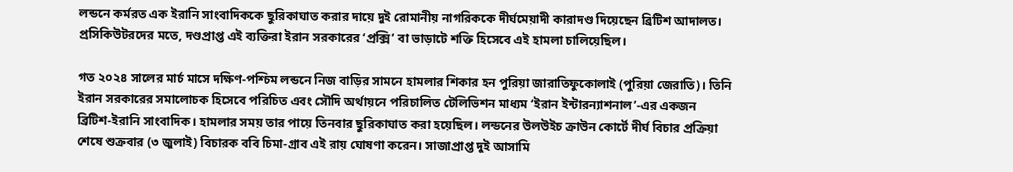লন্ডনে কর্মরত এক ইরানি সাংবাদিককে ছুরিকাঘাত করার দায়ে দুই রোমানীয় নাগরিককে দীর্ঘমেয়াদী কারাদণ্ড দিয়েছেন ব্রিটিশ আদালত। প্রসিকিউটরদের মতে, দণ্ডপ্রাপ্ত এই ব্যক্তিরা ইরান সরকারের ‘প্রক্সি’ বা ভাড়াটে শক্তি হিসেবে এই হামলা চালিয়েছিল।

গত ২০২৪ সালের মার্চ মাসে দক্ষিণ-পশ্চিম লন্ডনে নিজ বাড়ির সামনে হামলার শিকার হন পুরিয়া জারাতিফুকোলাই (পুরিয়া জেরাতি)। তিনি ইরান সরকারের সমালোচক হিসেবে পরিচিত এবং সৌদি অর্থায়নে পরিচালিত টেলিভিশন মাধ্যম ‘ইরান ইন্টারন্যাশনাল’-এর একজন ব্রিটিশ-ইরানি সাংবাদিক। হামলার সময় তার পায়ে তিনবার ছুরিকাঘাত করা হয়েছিল। লন্ডনের উলউইচ ক্রাউন কোর্টে দীর্ঘ বিচার প্রক্রিয়া শেষে শুক্রবার (৩ জুলাই) বিচারক ববি চিমা-গ্রাব এই রায় ঘোষণা করেন। সাজাপ্রাপ্ত দুই আসামি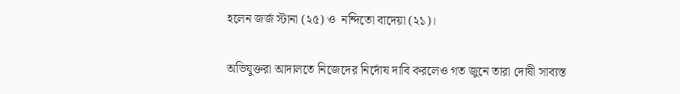হলেন জর্জ স্টানা (২৫) ও  নন্দিতো বাদেয়া (২১)।

অভিযুক্তরা আদালতে নিজেদের নির্দোষ দাবি করলেও গত জুনে তারা দোষী সাব্যস্ত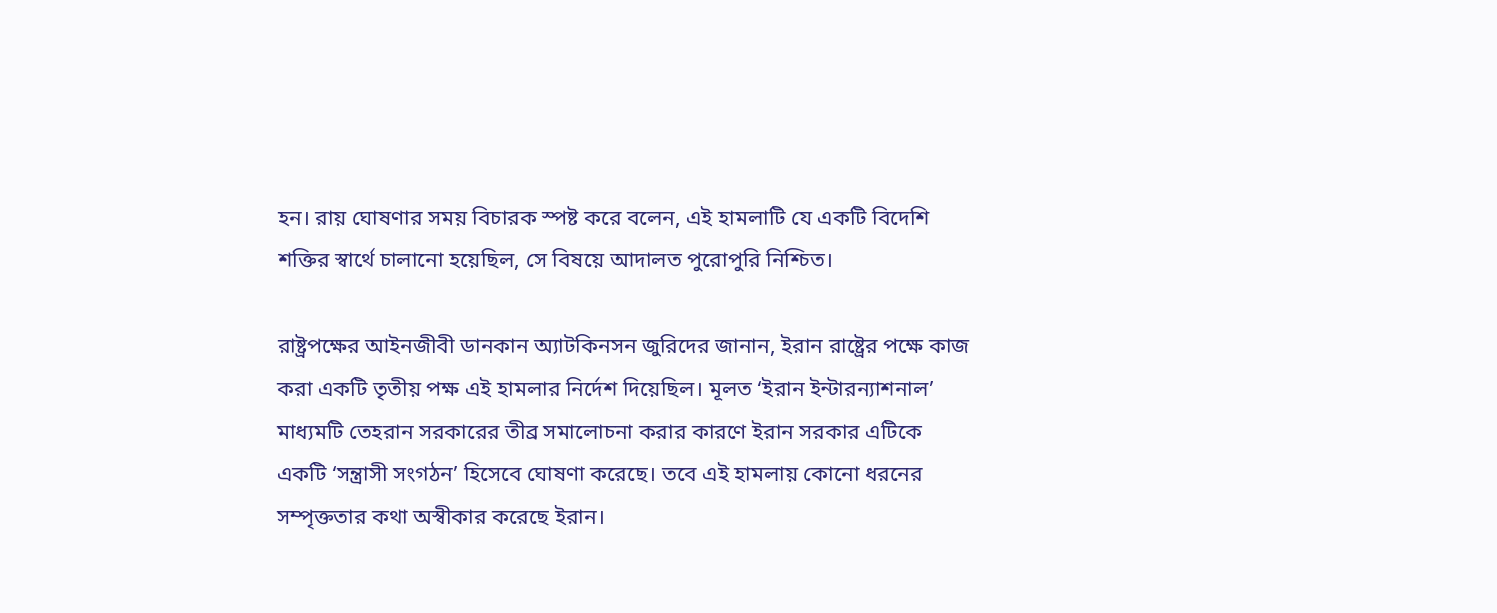হন। রায় ঘোষণার সময় বিচারক স্পষ্ট করে বলেন, এই হামলাটি যে একটি বিদেশি শক্তির স্বার্থে চালানো হয়েছিল, সে বিষয়ে আদালত পুরোপুরি নিশ্চিত।

রাষ্ট্রপক্ষের আইনজীবী ডানকান অ্যাটকিনসন জুরিদের জানান, ইরান রাষ্ট্রের পক্ষে কাজ করা একটি তৃতীয় পক্ষ এই হামলার নির্দেশ দিয়েছিল। মূলত ‘ইরান ইন্টারন্যাশনাল’ মাধ্যমটি তেহরান সরকারের তীব্র সমালোচনা করার কারণে ইরান সরকার এটিকে একটি ‘সন্ত্রাসী সংগঠন’ হিসেবে ঘোষণা করেছে। তবে এই হামলায় কোনো ধরনের সম্পৃক্ততার কথা অস্বীকার করেছে ইরান।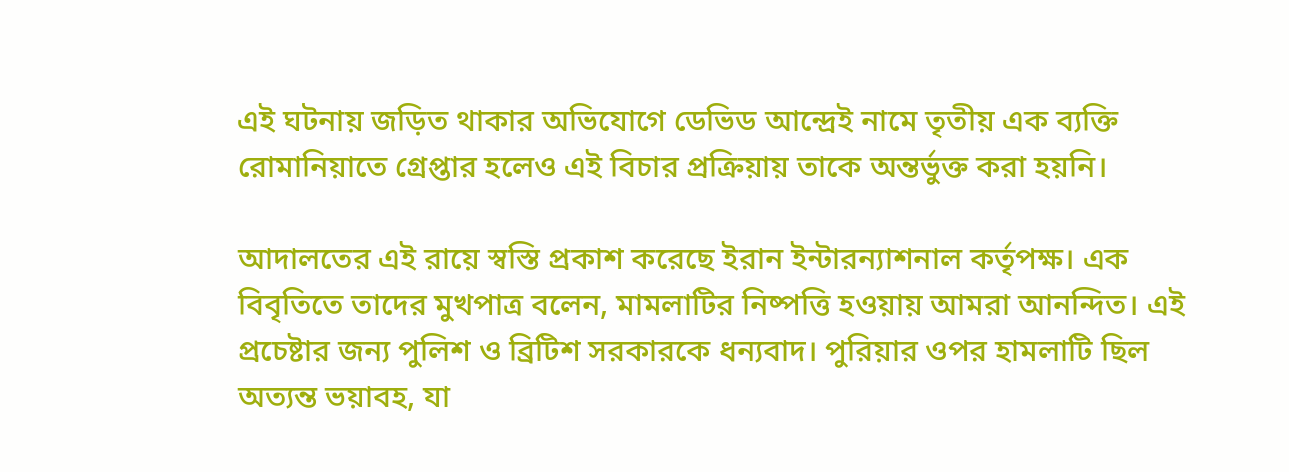এই ঘটনায় জড়িত থাকার অভিযোগে ডেভিড আন্দ্রেই নামে তৃতীয় এক ব্যক্তি রোমানিয়াতে গ্রেপ্তার হলেও এই বিচার প্রক্রিয়ায় তাকে অন্তর্ভুক্ত করা হয়নি।

আদালতের এই রায়ে স্বস্তি প্রকাশ করেছে ইরান ইন্টারন্যাশনাল কর্তৃপক্ষ। এক বিবৃতিতে তাদের মুখপাত্র বলেন, মামলাটির নিষ্পত্তি হওয়ায় আমরা আনন্দিত। এই প্রচেষ্টার জন্য পুলিশ ও ব্রিটিশ সরকারকে ধন্যবাদ। পুরিয়ার ওপর হামলাটি ছিল অত্যন্ত ভয়াবহ, যা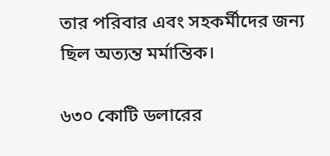তার পরিবার এবং সহকর্মীদের জন্য ছিল অত্যন্ত মর্মান্তিক।

৬৩০ কোটি ডলারের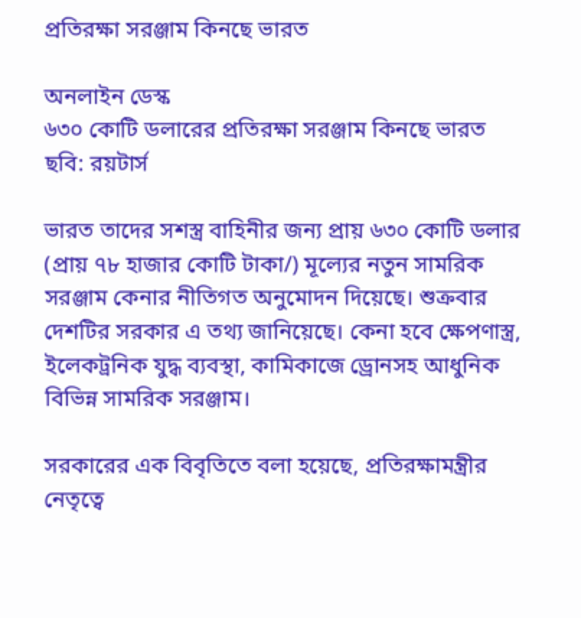প্রতিরক্ষা সরঞ্জাম কিনছে ভারত

অনলাইন ডেস্ক
৬৩০ কোটি ডলারের প্রতিরক্ষা সরঞ্জাম কিনছে ভারত
ছবি: রয়টার্স

ভারত তাদের সশস্ত্র বাহিনীর জন্য প্রায় ৬৩০ কোটি ডলার (প্রায় ৭৮ হাজার কোটি টাকা/) মূল্যের নতুন সামরিক সরঞ্জাম কেনার নীতিগত অনুমোদন দিয়েছে। শুক্রবার দেশটির সরকার এ তথ্য জানিয়েছে। কেনা হবে ক্ষেপণাস্ত্র, ইলেকট্রনিক যুদ্ধ ব্যবস্থা, কামিকাজে ড্রোনসহ আধুনিক বিভিন্ন সামরিক সরঞ্জাম।

সরকারের এক বিবৃতিতে বলা হয়েছে, প্রতিরক্ষামন্ত্রীর নেতৃত্বে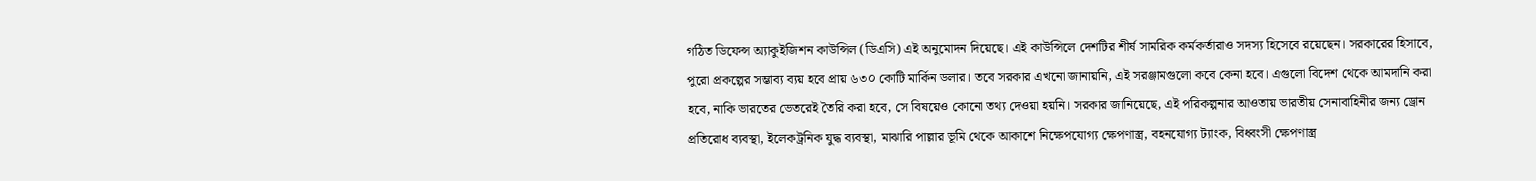গঠিত ডিফেন্স অ্যাকুইজিশন কাউন্সিল (ডিএসি) এই অনুমোদন দিয়েছে। এই কাউন্সিলে দেশটির শীর্ষ সামরিক কর্মকর্তারাও সদস্য হিসেবে রয়েছেন। সরকারের হিসাবে, পুরো প্রকল্পের সম্ভাব্য ব্যয় হবে প্রায় ৬৩০ কোটি মার্কিন ডলার। তবে সরকার এখনো জানায়নি, এই সরঞ্জামগুলো কবে কেনা হবে। এগুলো বিদেশ থেকে আমদানি করা হবে, নাকি ভারতের ভেতরেই তৈরি করা হবে, সে বিষয়েও কোনো তথ্য দেওয়া হয়নি। সরকার জানিয়েছে, এই পরিকল্পনার আওতায় ভারতীয় সেনাবাহিনীর জন্য ড্রোন প্রতিরোধ ব্যবস্থা, ইলেকট্রনিক যুদ্ধ ব্যবস্থা, মাঝারি পাল্লার ভূমি থেকে আকাশে নিক্ষেপযোগ্য ক্ষেপণাস্ত্র, বহনযোগ্য ট্যাংক, বিধ্বংসী ক্ষেপণাস্ত্র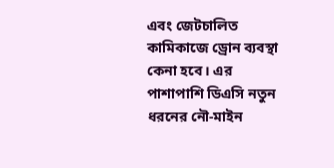এবং জেটচালিত কামিকাজে ড্রোন ব্যবস্থা কেনা হবে। এর পাশাপাশি ডিএসি নতুন ধরনের নৌ-মাইন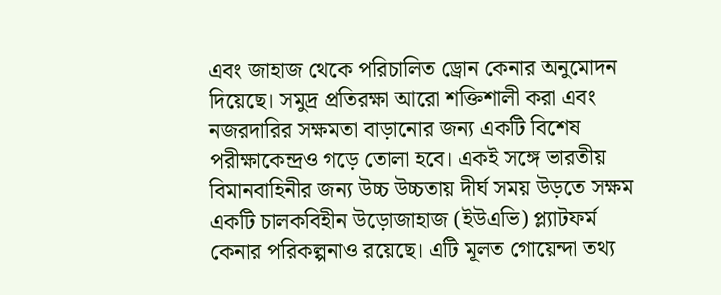এবং জাহাজ থেকে পরিচালিত ড্রোন কেনার অনুমোদন দিয়েছে। সমুদ্র প্রতিরক্ষা আরো শক্তিশালী করা এবং নজরদারির সক্ষমতা বাড়ানোর জন্য একটি বিশেষ পরীক্ষাকেন্দ্রও গড়ে তোলা হবে। একই সঙ্গে ভারতীয় বিমানবাহিনীর জন্য উচ্চ উচ্চতায় দীর্ঘ সময় উড়তে সক্ষম একটি চালকবিহীন উড়োজাহাজ (ইউএভি) প্ল্যাটফর্ম কেনার পরিকল্পনাও রয়েছে। এটি মূলত গোয়েন্দা তথ্য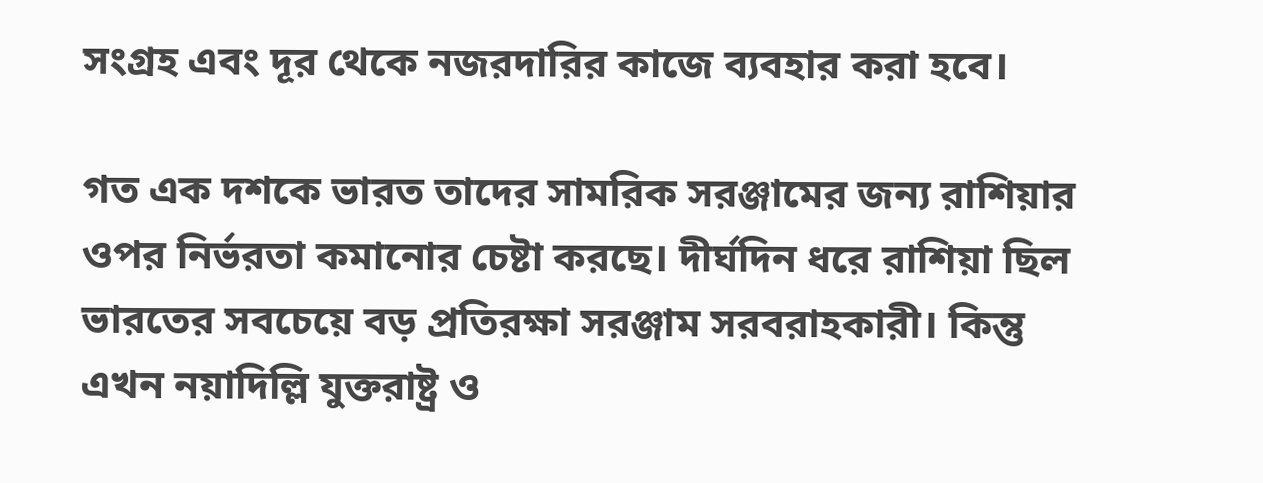সংগ্রহ এবং দূর থেকে নজরদারির কাজে ব্যবহার করা হবে।

গত এক দশকে ভারত তাদের সামরিক সরঞ্জামের জন্য রাশিয়ার ওপর নির্ভরতা কমানোর চেষ্টা করছে। দীর্ঘদিন ধরে রাশিয়া ছিল ভারতের সবচেয়ে বড় প্রতিরক্ষা সরঞ্জাম সরবরাহকারী। কিন্তু এখন নয়াদিল্লি যুক্তরাষ্ট্র ও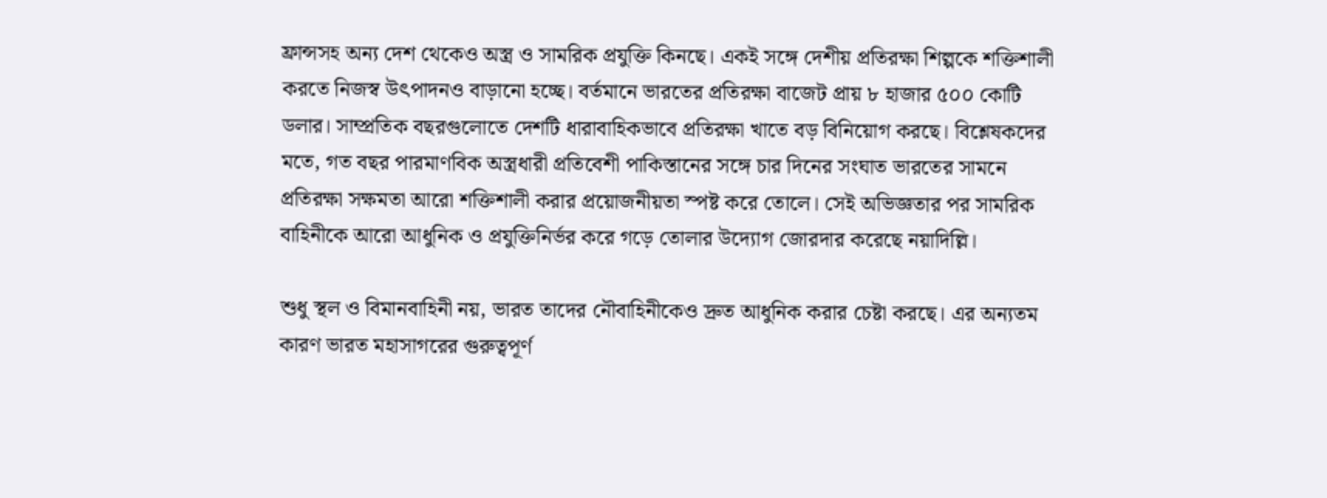ফ্রান্সসহ অন্য দেশ থেকেও অস্ত্র ও সামরিক প্রযুক্তি কিনছে। একই সঙ্গে দেশীয় প্রতিরক্ষা শিল্পকে শক্তিশালী করতে নিজস্ব উৎপাদনও বাড়ানো হচ্ছে। বর্তমানে ভারতের প্রতিরক্ষা বাজেট প্রায় ৮ হাজার ৫০০ কোটি ডলার। সাম্প্রতিক বছরগুলোতে দেশটি ধারাবাহিকভাবে প্রতিরক্ষা খাতে বড় বিনিয়োগ করছে। বিশ্লেষকদের মতে, গত বছর পারমাণবিক অস্ত্রধারী প্রতিবেশী পাকিস্তানের সঙ্গে চার দিনের সংঘাত ভারতের সামনে প্রতিরক্ষা সক্ষমতা আরো শক্তিশালী করার প্রয়োজনীয়তা স্পষ্ট করে তোলে। সেই অভিজ্ঞতার পর সামরিক বাহিনীকে আরো আধুনিক ও প্রযুক্তিনির্ভর করে গড়ে তোলার উদ্যোগ জোরদার করেছে নয়াদিল্লি।

শুধু স্থল ও বিমানবাহিনী নয়, ভারত তাদের নৌবাহিনীকেও দ্রুত আধুনিক করার চেষ্টা করছে। এর অন্যতম কারণ ভারত মহাসাগরের গুরুত্বপূর্ণ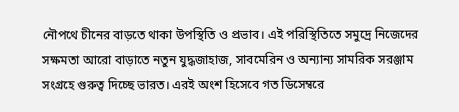নৌপথে চীনের বাড়তে থাকা উপস্থিতি ও প্রভাব। এই পরিস্থিতিতে সমুদ্রে নিজেদের সক্ষমতা আরো বাড়াতে নতুন যুদ্ধজাহাজ, সাবমেরিন ও অন্যান্য সামরিক সরঞ্জাম সংগ্রহে গুরুত্ব দিচ্ছে ভারত। এরই অংশ হিসেবে গত ডিসেম্বরে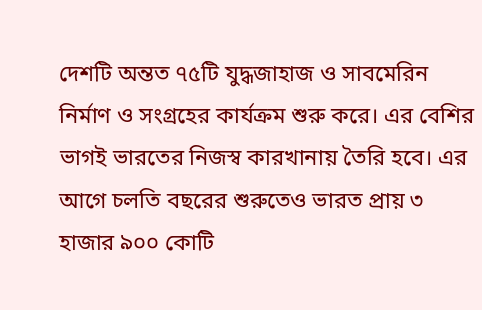দেশটি অন্তত ৭৫টি যুদ্ধজাহাজ ও সাবমেরিন নির্মাণ ও সংগ্রহের কার্যক্রম শুরু করে। এর বেশির ভাগই ভারতের নিজস্ব কারখানায় তৈরি হবে। এর আগে চলতি বছরের শুরুতেও ভারত প্রায় ৩ হাজার ৯০০ কোটি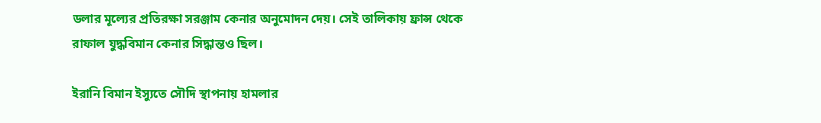ডলার মূল্যের প্রতিরক্ষা সরঞ্জাম কেনার অনুমোদন দেয়। সেই তালিকায় ফ্রান্স থেকে রাফাল যুদ্ধবিমান কেনার সিদ্ধান্তও ছিল।

ইরানি বিমান ইস্যুতে সৌদি স্থাপনায় হামলার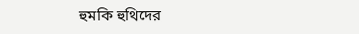হুমকি হুথিদের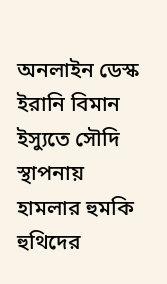অনলাইন ডেস্ক
ইরানি বিমান ইস্যুতে সৌদি স্থাপনায় হামলার হুমকি হুথিদের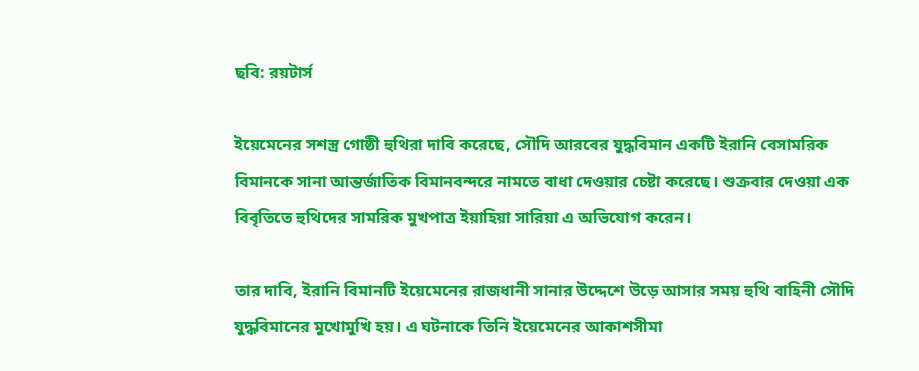ছবি: রয়টার্স

ইয়েমেনের সশস্ত্র গোষ্ঠী হুথিরা দাবি করেছে, সৌদি আরবের যুদ্ধবিমান একটি ইরানি বেসামরিক বিমানকে সানা আন্তর্জাতিক বিমানবন্দরে নামতে বাধা দেওয়ার চেষ্টা করেছে। শুক্রবার দেওয়া এক বিবৃতিতে হুথিদের সামরিক মুখপাত্র ইয়াহিয়া সারিয়া এ অভিযোগ করেন।

তার দাবি, ইরানি বিমানটি ইয়েমেনের রাজধানী সানার উদ্দেশে উড়ে আসার সময় হুথি বাহিনী সৌদি যুদ্ধবিমানের মুখোমুখি হয়। এ ঘটনাকে তিনি ইয়েমেনের আকাশসীমা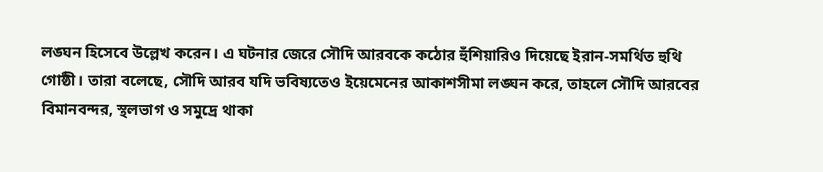লঙ্ঘন হিসেবে উল্লেখ করেন। এ ঘটনার জেরে সৌদি আরবকে কঠোর হুঁশিয়ারিও দিয়েছে ইরান-সমর্থিত হুথি গোষ্ঠী। তারা বলেছে, সৌদি আরব যদি ভবিষ্যতেও ইয়েমেনের আকাশসীমা লঙ্ঘন করে, তাহলে সৌদি আরবের বিমানবন্দর, স্থলভাগ ও সমুদ্রে থাকা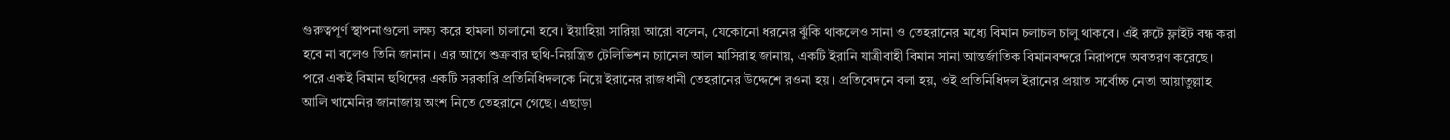গুরুত্বপূর্ণ স্থাপনাগুলো লক্ষ্য করে হামলা চালানো হবে। ইয়াহিয়া সারিয়া আরো বলেন, যেকোনো ধরনের ঝুঁকি থাকলেও সানা ও তেহরানের মধ্যে বিমান চলাচল চালু থাকবে। এই রুটে ফ্লাইট বন্ধ করা হবে না বলেও তিনি জানান। এর আগে শুক্রবার হুথি-নিয়ন্ত্রিত টেলিভিশন চ্যানেল আল মাসিরাহ জানায়, একটি ইরানি যাত্রীবাহী বিমান সানা আন্তর্জাতিক বিমানবন্দরে নিরাপদে অবতরণ করেছে। পরে একই বিমান হুথিদের একটি সরকারি প্রতিনিধিদলকে নিয়ে ইরানের রাজধানী তেহরানের উদ্দেশে রওনা হয়। প্রতিবেদনে বলা হয়, ওই প্রতিনিধিদল ইরানের প্রয়াত সর্বোচ্চ নেতা আয়াতুল্লাহ আলি খামেনির জানাজায় অংশ নিতে তেহরানে গেছে। এছাড়া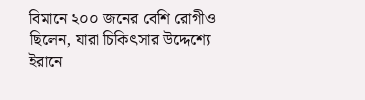বিমানে ২০০ জনের বেশি রোগীও ছিলেন, যারা চিকিৎসার উদ্দেশ্যে ইরানে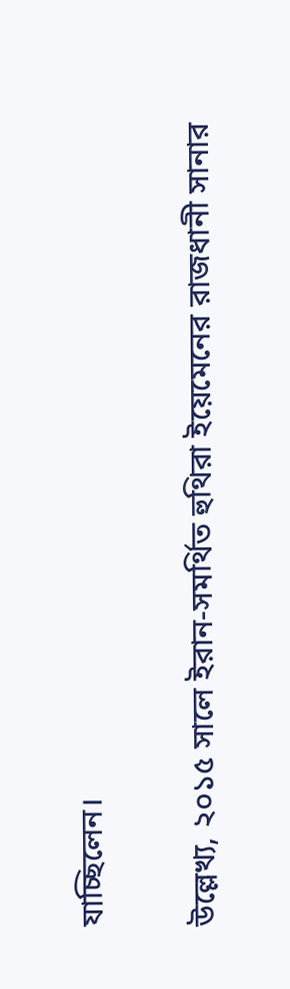যাচ্ছিলেন।

উল্লেখ্য, ২০১৫ সালে ইরান-সমর্থিত হুথিরা ইয়েমেনের রাজধানী সানার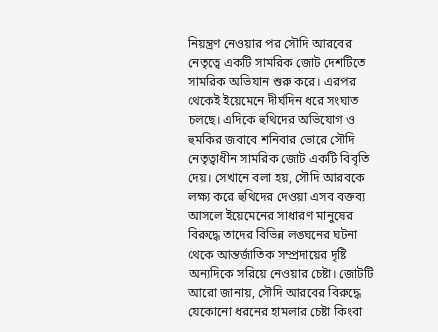নিয়ন্ত্রণ নেওয়ার পর সৌদি আরবের নেতৃত্বে একটি সামরিক জোট দেশটিতে সামরিক অভিযান শুরু করে। এরপর থেকেই ইয়েমেনে দীর্ঘদিন ধরে সংঘাত চলছে। এদিকে হুথিদের অভিযোগ ও হুমকির জবাবে শনিবার ভোরে সৌদি নেতৃত্বাধীন সামরিক জোট একটি বিবৃতি দেয়। সেখানে বলা হয়, সৌদি আরবকে লক্ষ্য করে হুথিদের দেওয়া এসব বক্তব্য আসলে ইয়েমেনের সাধারণ মানুষের বিরুদ্ধে তাদের বিভিন্ন লঙ্ঘনের ঘটনা থেকে আন্তর্জাতিক সম্প্রদায়ের দৃষ্টি অন্যদিকে সরিয়ে নেওয়ার চেষ্টা। জোটটি আরো জানায়, সৌদি আরবের বিরুদ্ধে যেকোনো ধরনের হামলার চেষ্টা কিংবা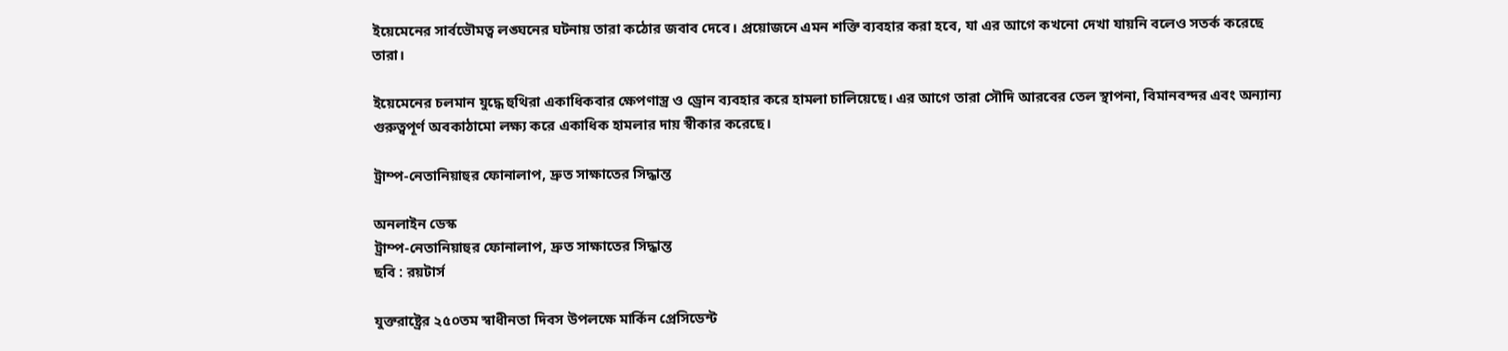ইয়েমেনের সার্বভৌমত্ব লঙ্ঘনের ঘটনায় তারা কঠোর জবাব দেবে। প্রয়োজনে এমন শক্তি ব্যবহার করা হবে, যা এর আগে কখনো দেখা যায়নি বলেও সতর্ক করেছে তারা।

ইয়েমেনের চলমান যুদ্ধে হুথিরা একাধিকবার ক্ষেপণাস্ত্র ও ড্রোন ব্যবহার করে হামলা চালিয়েছে। এর আগে তারা সৌদি আরবের তেল স্থাপনা, বিমানবন্দর এবং অন্যান্য গুরুত্বপূর্ণ অবকাঠামো লক্ষ্য করে একাধিক হামলার দায় স্বীকার করেছে।

ট্রাম্প-নেতানিয়াহুর ফোনালাপ, দ্রুত সাক্ষাতের সিদ্ধান্ত

অনলাইন ডেস্ক
ট্রাম্প-নেতানিয়াহুর ফোনালাপ, দ্রুত সাক্ষাতের সিদ্ধান্ত
ছবি : রয়টার্স

যুক্তরাষ্ট্রের ২৫০তম স্বাধীনতা দিবস উপলক্ষে মার্কিন প্রেসিডেন্ট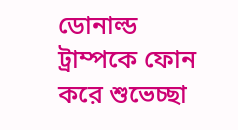ডোনাল্ড ট্রাম্পকে ফোন করে শুভেচ্ছা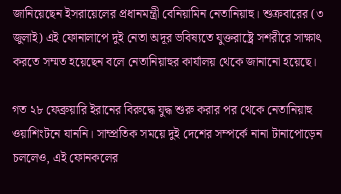জানিয়েছেন ইসরায়েলের প্রধানমন্ত্রী বেনিয়ামিন নেতানিয়াহু। শুক্রবারের (৩ জুলাই) এই ফোনালাপে দুই নেতা অদূর ভবিষ্যতে যুক্তরাষ্ট্রে সশরীরে সাক্ষাৎ করতে সম্মত হয়েছেন বলে নেতানিয়াহুর কার্যালয় থেকে জানানো হয়েছে।

গত ২৮ ফেব্রুয়ারি ইরানের বিরুদ্ধে যুদ্ধ শুরু করার পর থেকে নেতানিয়াহু ওয়াশিংটনে যাননি। সাম্প্রতিক সময়ে দুই দেশের সম্পর্কে নানা টানাপোড়েন চললেও, এই ফোনকলের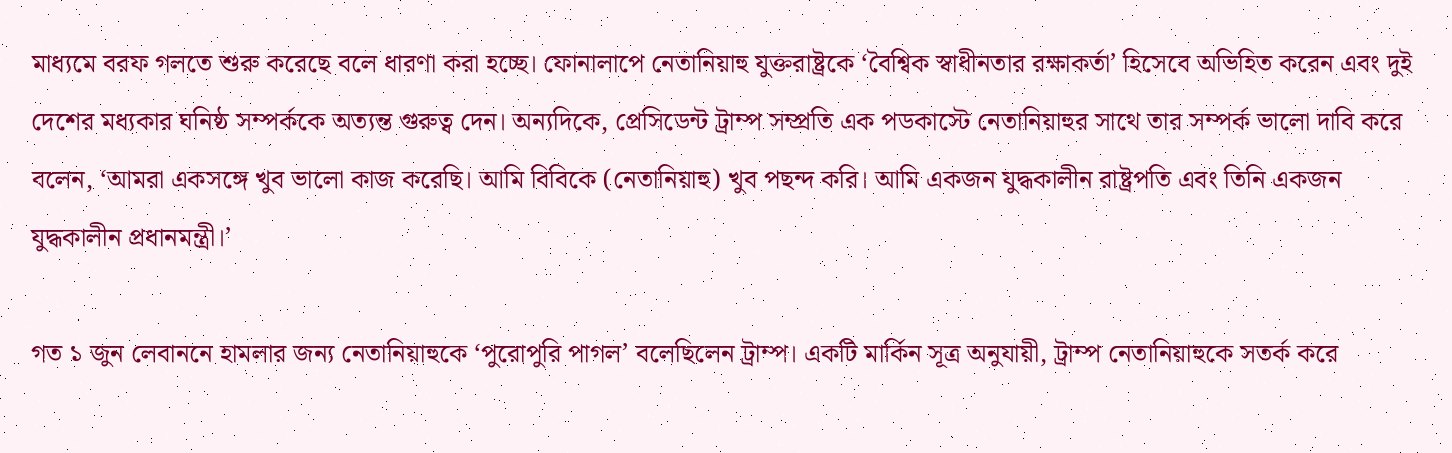মাধ্যমে বরফ গলতে শুরু করেছে বলে ধারণা করা হচ্ছে। ফোনালাপে নেতানিয়াহু যুক্তরাষ্ট্রকে ‘বৈশ্বিক স্বাধীনতার রক্ষাকর্তা’ হিসেবে অভিহিত করেন এবং দুই দেশের মধ্যকার ঘনিষ্ঠ সম্পর্ককে অত্যন্ত গুরুত্ব দেন। অন্যদিকে, প্রেসিডেন্ট ট্রাম্প সম্প্রতি এক পডকাস্টে নেতানিয়াহুর সাথে তার সম্পর্ক ভালো দাবি করে বলেন, ‘আমরা একসঙ্গে খুব ভালো কাজ করেছি। আমি বিবিকে (নেতানিয়াহু) খুব পছন্দ করি। আমি একজন যুদ্ধকালীন রাষ্ট্রপতি এবং তিনি একজন যুদ্ধকালীন প্রধানমন্ত্রী।’

গত ১ জুন লেবাননে হামলার জন্য নেতানিয়াহুকে ‘পুরোপুরি পাগল’ বলেছিলেন ট্রাম্প। একটি মার্কিন সূত্র অনুযায়ী, ট্রাম্প নেতানিয়াহুকে সতর্ক করে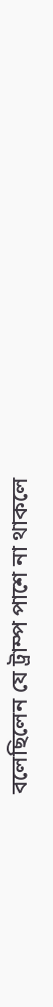বলেছিলেন যে ট্রাম্প পাশে না থাকলে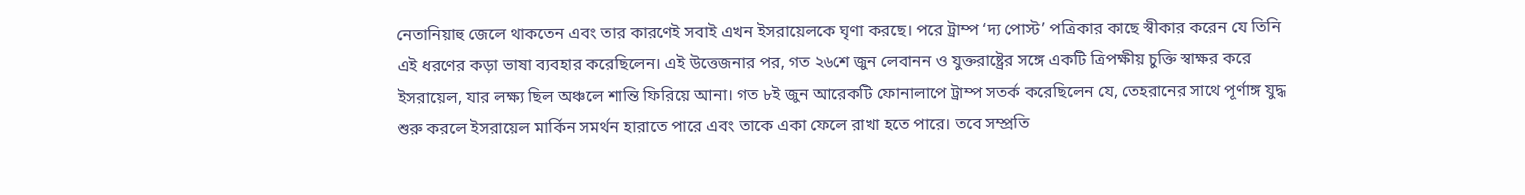নেতানিয়াহু জেলে থাকতেন এবং তার কারণেই সবাই এখন ইসরায়েলকে ঘৃণা করছে। পরে ট্রাম্প ‘দ্য পোস্ট’ পত্রিকার কাছে স্বীকার করেন যে তিনি এই ধরণের কড়া ভাষা ব্যবহার করেছিলেন। এই উত্তেজনার পর, গত ২৬শে জুন লেবানন ও যুক্তরাষ্ট্রের সঙ্গে একটি ত্রিপক্ষীয় চুক্তি স্বাক্ষর করে ইসরায়েল, যার লক্ষ্য ছিল অঞ্চলে শান্তি ফিরিয়ে আনা। গত ৮ই জুন আরেকটি ফোনালাপে ট্রাম্প সতর্ক করেছিলেন যে, তেহরানের সাথে পূর্ণাঙ্গ যুদ্ধ শুরু করলে ইসরায়েল মার্কিন সমর্থন হারাতে পারে এবং তাকে একা ফেলে রাখা হতে পারে। তবে সম্প্রতি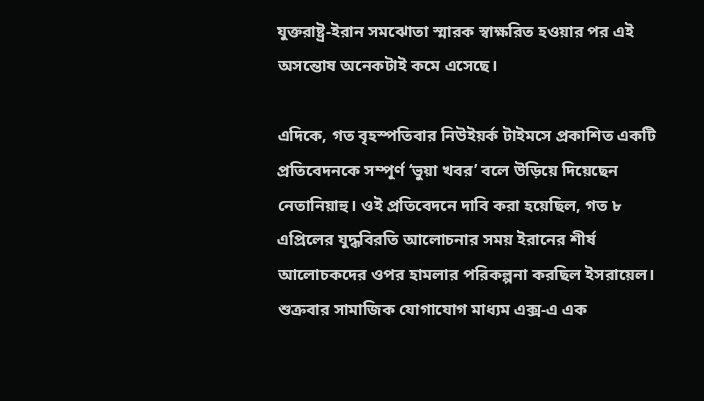যুক্তরাষ্ট্র-ইরান সমঝোতা স্মারক স্বাক্ষরিত হওয়ার পর এই অসন্তোষ অনেকটাই কমে এসেছে।

এদিকে, গত বৃহস্পতিবার নিউইয়র্ক টাইমসে প্রকাশিত একটি প্রতিবেদনকে সম্পূর্ণ ‘ভুয়া খবর’ বলে উড়িয়ে দিয়েছেন নেতানিয়াহু। ওই প্রতিবেদনে দাবি করা হয়েছিল, গত ৮ এপ্রিলের যুদ্ধবিরতি আলোচনার সময় ইরানের শীর্ষ আলোচকদের ওপর হামলার পরিকল্পনা করছিল ইসরায়েল। শুক্রবার সামাজিক যোগাযোগ মাধ্যম এক্স-এ এক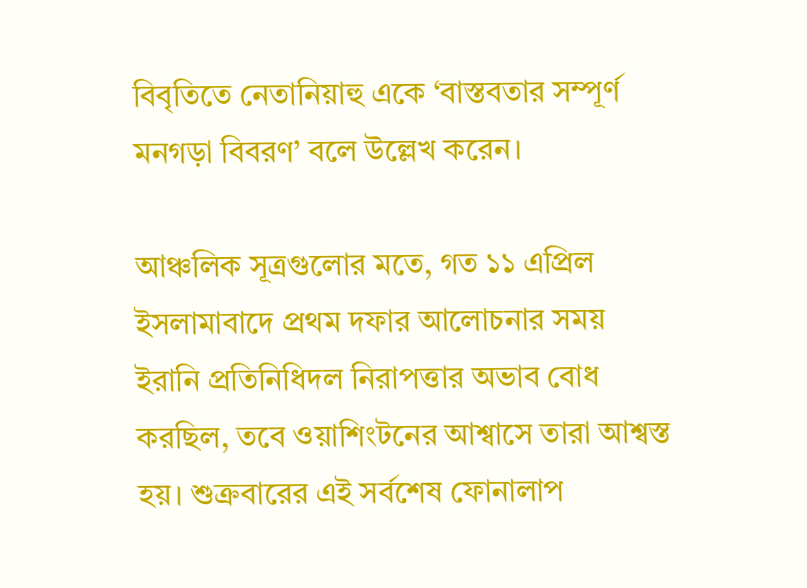বিবৃতিতে নেতানিয়াহু একে ‘বাস্তবতার সম্পূর্ণ মনগড়া বিবরণ’ বলে উল্লেখ করেন।

আঞ্চলিক সূত্রগুলোর মতে, গত ১১ এপ্রিল ইসলামাবাদে প্রথম দফার আলোচনার সময় ইরানি প্রতিনিধিদল নিরাপত্তার অভাব বোধ করছিল, তবে ওয়াশিংটনের আশ্বাসে তারা আশ্বস্ত হয়। শুক্রবারের এই সর্বশেষ ফোনালাপ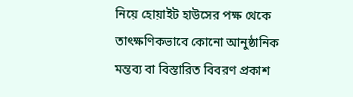নিয়ে হোয়াইট হাউসের পক্ষ থেকে তাৎক্ষণিকভাবে কোনো আনুষ্ঠানিক মন্তব্য বা বিস্তারিত বিবরণ প্রকাশ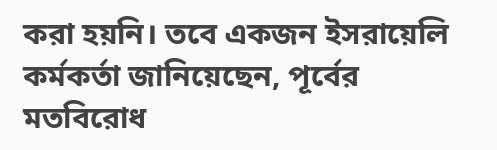করা হয়নি। তবে একজন ইসরায়েলি কর্মকর্তা জানিয়েছেন, পূর্বের মতবিরোধ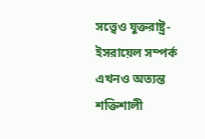সত্ত্বেও যুক্তরাষ্ট্র-ইসরায়েল সম্পর্ক এখনও অত্যন্ত শক্তিশালী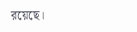রয়েছে।